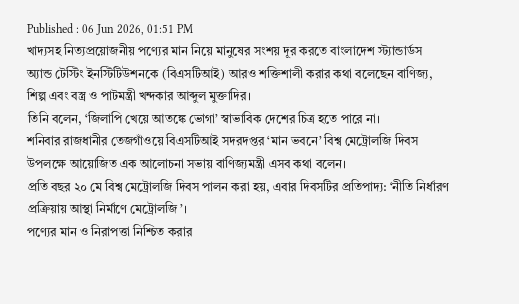Published : 06 Jun 2026, 01:51 PM
খাদ্যসহ নিত্যপ্রয়োজনীয় পণ্যের মান নিয়ে মানুষের সংশয় দূর করতে বাংলাদেশ স্ট্যান্ডার্ডস অ্যান্ড টেস্টিং ইনস্টিটিউশনকে (বিএসটিআই) আরও শক্তিশালী করার কথা বলেছেন বাণিজ্য, শিল্প এবং বস্ত্র ও পাটমন্ত্রী খন্দকার আব্দুল মুক্তাদির।
তিনি বলেন, ‘জিলাপি খেয়ে আতঙ্কে ভোগা’ স্বাভাবিক দেশের চিত্র হতে পারে না।
শনিবার রাজধানীর তেজগাঁওয়ে বিএসটিআই সদরদপ্তর ‘মান ভবনে’ বিশ্ব মেট্রোলজি দিবস উপলক্ষে আয়োজিত এক আলোচনা সভায় বাণিজ্যমন্ত্রী এসব কথা বলেন।
প্রতি বছর ২০ মে বিশ্ব মেট্রোলজি দিবস পালন করা হয়, এবার দিবসটির প্রতিপাদ্য: ‘নীতি নির্ধারণ প্রক্রিয়ায় আস্থা নির্মাণে মেট্রোলজি’।
পণ্যের মান ও নিরাপত্তা নিশ্চিত করার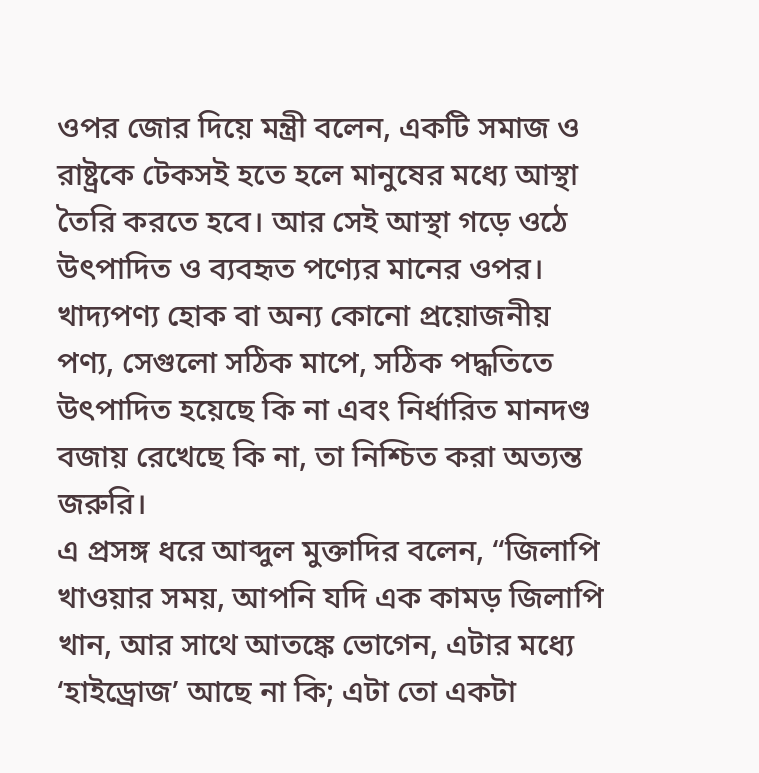ওপর জোর দিয়ে মন্ত্রী বলেন, একটি সমাজ ও রাষ্ট্রকে টেকসই হতে হলে মানুষের মধ্যে আস্থা তৈরি করতে হবে। আর সেই আস্থা গড়ে ওঠে উৎপাদিত ও ব্যবহৃত পণ্যের মানের ওপর। খাদ্যপণ্য হোক বা অন্য কোনো প্রয়োজনীয় পণ্য, সেগুলো সঠিক মাপে, সঠিক পদ্ধতিতে উৎপাদিত হয়েছে কি না এবং নির্ধারিত মানদণ্ড বজায় রেখেছে কি না, তা নিশ্চিত করা অত্যন্ত জরুরি।
এ প্রসঙ্গ ধরে আব্দুল মুক্তাদির বলেন, “জিলাপি খাওয়ার সময়, আপনি যদি এক কামড় জিলাপি খান, আর সাথে আতঙ্কে ভোগেন, এটার মধ্যে ‘হাইড্রোজ’ আছে না কি; এটা তো একটা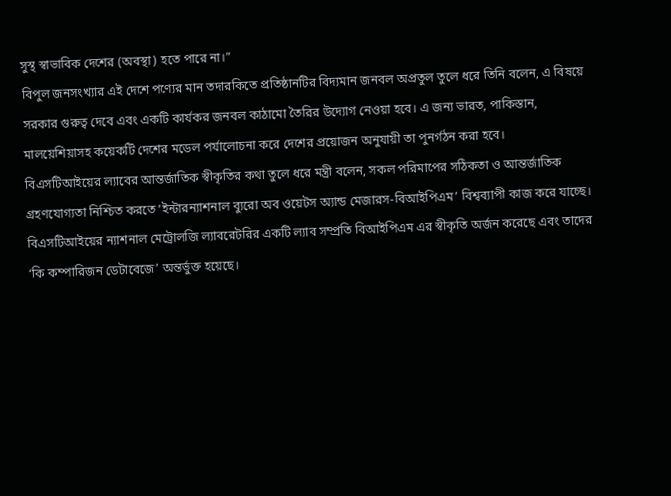সুস্থ স্বাভাবিক দেশের (অবস্থা) হতে পারে না।”
বিপুল জনসংখ্যার এই দেশে পণ্যের মান তদারকিতে প্রতিষ্ঠানটির বিদ্যমান জনবল অপ্রতুল তুলে ধরে তিনি বলেন, এ বিষয়ে সরকার গুরুত্ব দেবে এবং একটি কার্যকর জনবল কাঠামো তৈরির উদ্যোগ নেওয়া হবে। এ জন্য ভারত, পাকিস্তান, মালয়েশিয়াসহ কয়েকটি দেশের মডেল পর্যালোচনা করে দেশের প্রয়োজন অনুযায়ী তা পুনর্গঠন করা হবে।
বিএসটিআইয়ের ল্যাবের আন্তর্জাতিক স্বীকৃতির কথা তুলে ধরে মন্ত্রী বলেন, সকল পরিমাপের সঠিকতা ও আন্তর্জাতিক গ্রহণযোগ্যতা নিশ্চিত করতে ‘ইন্টারন্যাশনাল ব্যুরো অব ওয়েটস অ্যান্ড মেজারস-বিআইপিএম’ বিশ্বব্যাপী কাজ করে যাচ্ছে। বিএসটিআইয়ের ন্যাশনাল মেট্রোলজি ল্যাবরেটরির একটি ল্যাব সম্প্রতি বিআইপিএম এর স্বীকৃতি অর্জন করেছে এবং তাদের ‘কি কম্পারিজন ডেটাবেজে’ অন্তর্ভুক্ত হয়েছে।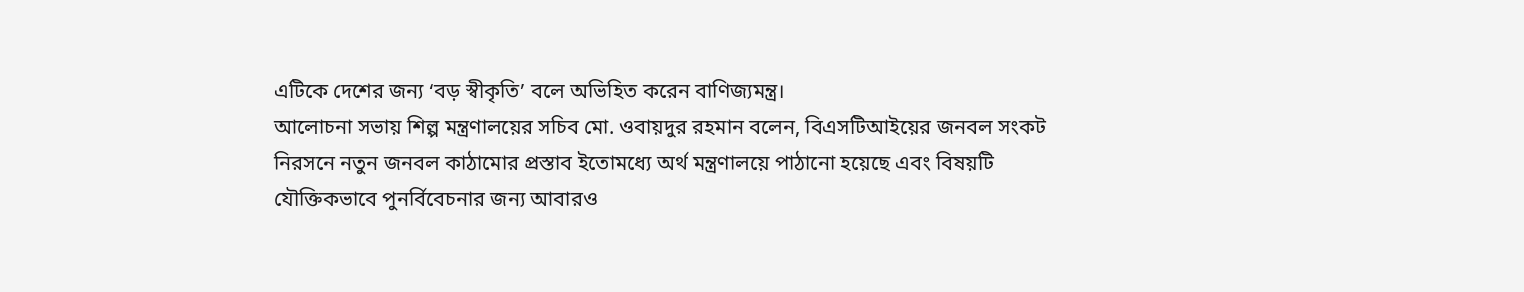এটিকে দেশের জন্য ‘বড় স্বীকৃতি’ বলে অভিহিত করেন বাণিজ্যমন্ত্র।
আলোচনা সভায় শিল্প মন্ত্রণালয়ের সচিব মো. ওবায়দুর রহমান বলেন, বিএসটিআইয়ের জনবল সংকট নিরসনে নতুন জনবল কাঠামোর প্রস্তাব ইতোমধ্যে অর্থ মন্ত্রণালয়ে পাঠানো হয়েছে এবং বিষয়টি যৌক্তিকভাবে পুনর্বিবেচনার জন্য আবারও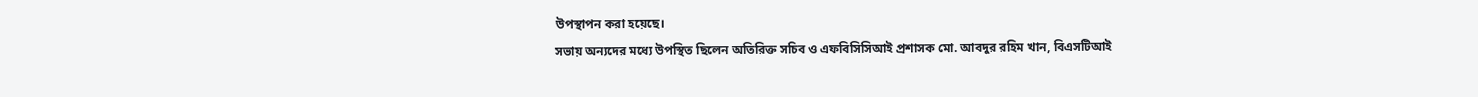উপস্থাপন করা হয়েছে।
সভায় অন্যদের মধ্যে উপস্থিত ছিলেন অতিরিক্ত সচিব ও এফবিসিসিআই প্রশাসক মো. আবদুর রহিম খান, বিএসটিআই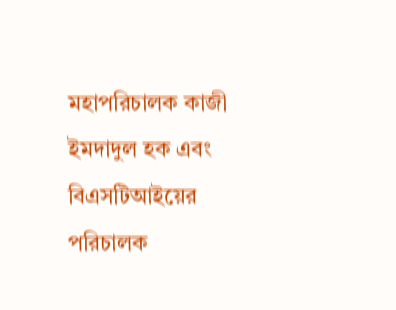মহাপরিচালক কাজী ইমদাদুল হক এবং বিএসটিআইয়ের পরিচালক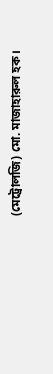(মেট্রোলজি) মো. মাজাহারুল হক।